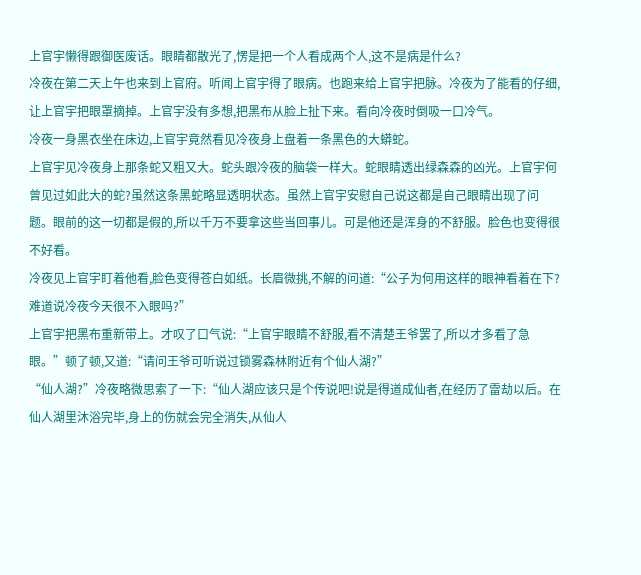上官宇懒得跟御医废话。眼睛都散光了,愣是把一个人看成两个人,这不是病是什么?
冷夜在第二天上午也来到上官府。听闻上官宇得了眼病。也跑来给上官宇把脉。冷夜为了能看的仔细,让上官宇把眼罩摘掉。上官宇没有多想,把黑布从脸上扯下来。看向冷夜时倒吸一口冷气。
冷夜一身黑衣坐在床边,上官宇竟然看见冷夜身上盘着一条黑色的大蟒蛇。
上官宇见冷夜身上那条蛇又粗又大。蛇头跟冷夜的脑袋一样大。蛇眼睛透出绿森森的凶光。上官宇何曾见过如此大的蛇?虽然这条黑蛇略显透明状态。虽然上官宇安慰自己说这都是自己眼睛出现了问题。眼前的这一切都是假的,所以千万不要拿这些当回事儿。可是他还是浑身的不舒服。脸色也变得很不好看。
冷夜见上官宇盯着他看,脸色变得苍白如纸。长眉微挑,不解的问道:“公子为何用这样的眼神看着在下?难道说冷夜今天很不入眼吗?”
上官宇把黑布重新带上。才叹了口气说:“上官宇眼睛不舒服,看不清楚王爷罢了,所以才多看了急眼。”顿了顿,又道:“请问王爷可听说过锁雾森林附近有个仙人湖?”
“仙人湖?”冷夜略微思索了一下:“仙人湖应该只是个传说吧!说是得道成仙者,在经历了雷劫以后。在仙人湖里沐浴完毕,身上的伤就会完全消失,从仙人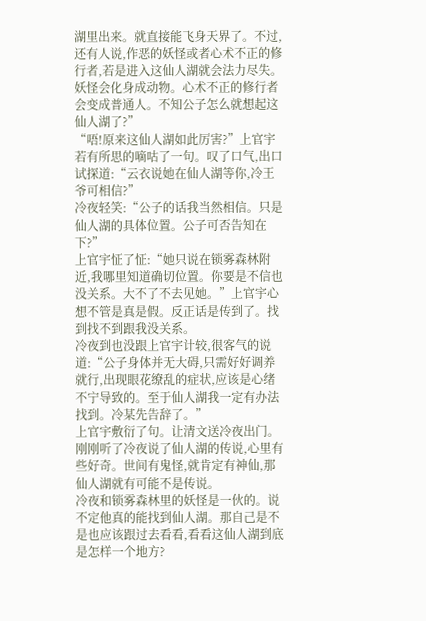湖里出来。就直接能飞身天界了。不过,还有人说,作恶的妖怪或者心术不正的修行者,若是进入这仙人湖就会法力尽失。妖怪会化身成动物。心术不正的修行者会变成普通人。不知公子怎么就想起这仙人湖了?”
“唔!原来这仙人湖如此厉害?”上官宇若有所思的嘀咕了一句。叹了口气,出口试探道:“云衣说她在仙人湖等你,冷王爷可相信?”
冷夜轻笑:“公子的话我当然相信。只是仙人湖的具体位置。公子可否告知在下?”
上官宇怔了怔:“她只说在锁雾森林附近,我哪里知道确切位置。你要是不信也没关系。大不了不去见她。”上官宇心想不管是真是假。反正话是传到了。找到找不到跟我没关系。
冷夜到也没跟上官宇计较,很客气的说道:“公子身体并无大碍,只需好好调养就行,出现眼花缭乱的症状,应该是心绪不宁导致的。至于仙人湖我一定有办法找到。冷某先告辞了。”
上官宇敷衍了句。让清文送冷夜出门。
刚刚听了冷夜说了仙人湖的传说,心里有些好奇。世间有鬼怪,就肯定有神仙,那仙人湖就有可能不是传说。
冷夜和锁雾森林里的妖怪是一伙的。说不定他真的能找到仙人湖。那自己是不是也应该跟过去看看,看看这仙人湖到底是怎样一个地方?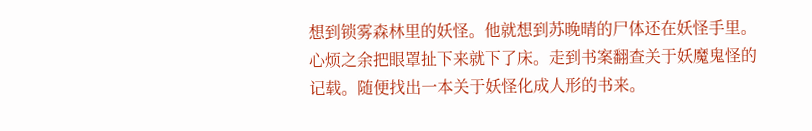想到锁雾森林里的妖怪。他就想到苏晚晴的尸体还在妖怪手里。心烦之余把眼罩扯下来就下了床。走到书案翻查关于妖魔鬼怪的记载。随便找出一本关于妖怪化成人形的书来。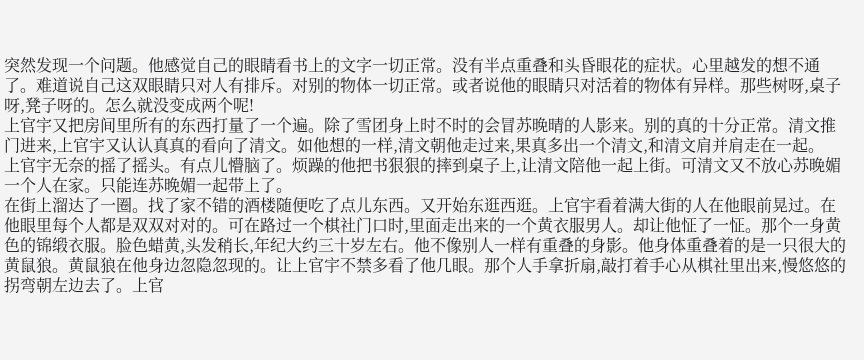突然发现一个问题。他感觉自己的眼睛看书上的文字一切正常。没有半点重叠和头昏眼花的症状。心里越发的想不通了。难道说自己这双眼睛只对人有排斥。对别的物体一切正常。或者说他的眼睛只对活着的物体有异样。那些树呀,桌子呀,凳子呀的。怎么就没变成两个呢!
上官宇又把房间里所有的东西打量了一个遍。除了雪团身上时不时的会冒苏晚晴的人影来。别的真的十分正常。清文推门进来,上官宇又认认真真的看向了清文。如他想的一样,清文朝他走过来,果真多出一个清文,和清文肩并肩走在一起。
上官宇无奈的摇了摇头。有点儿懵脑了。烦躁的他把书狠狠的摔到桌子上,让清文陪他一起上街。可清文又不放心苏晚媚一个人在家。只能连苏晚媚一起带上了。
在街上溜达了一圈。找了家不错的酒楼随便吃了点儿东西。又开始东逛西逛。上官宇看着满大街的人在他眼前晃过。在他眼里每个人都是双双对对的。可在路过一个棋社门口时,里面走出来的一个黄衣服男人。却让他怔了一怔。那个一身黄色的锦缎衣服。脸色蜡黄,头发稍长,年纪大约三十岁左右。他不像别人一样有重叠的身影。他身体重叠着的是一只很大的黄鼠狼。黄鼠狼在他身边忽隐忽现的。让上官宇不禁多看了他几眼。那个人手拿折扇,敲打着手心从棋社里出来,慢悠悠的拐弯朝左边去了。上官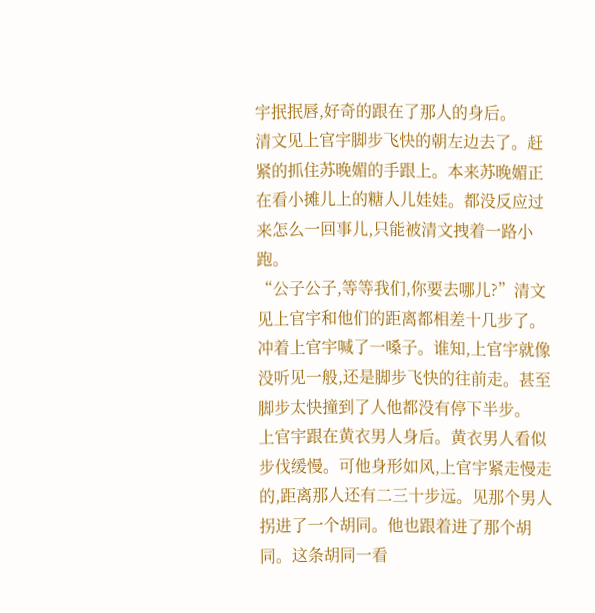宇抿抿唇,好奇的跟在了那人的身后。
清文见上官宇脚步飞快的朝左边去了。赶紧的抓住苏晚媚的手跟上。本来苏晚媚正在看小摊儿上的糖人儿娃娃。都没反应过来怎么一回事儿,只能被清文拽着一路小跑。
“公子公子,等等我们,你要去哪儿?”清文见上官宇和他们的距离都相差十几步了。冲着上官宇喊了一嗓子。谁知,上官宇就像没听见一般,还是脚步飞快的往前走。甚至脚步太快撞到了人他都没有停下半步。
上官宇跟在黄衣男人身后。黄衣男人看似步伐缓慢。可他身形如风,上官宇紧走慢走的,距离那人还有二三十步远。见那个男人拐进了一个胡同。他也跟着进了那个胡同。这条胡同一看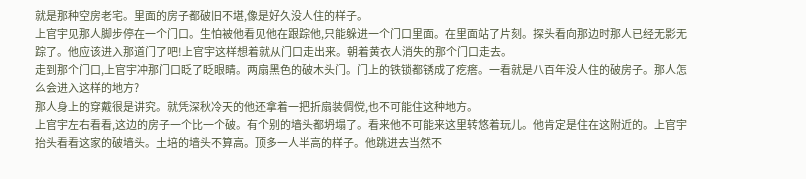就是那种空房老宅。里面的房子都破旧不堪,像是好久没人住的样子。
上官宇见那人脚步停在一个门口。生怕被他看见他在跟踪他,只能躲进一个门口里面。在里面站了片刻。探头看向那边时那人已经无影无踪了。他应该进入那道门了吧!上官宇这样想着就从门口走出来。朝着黄衣人消失的那个门口走去。
走到那个门口,上官宇冲那门口眨了眨眼睛。两扇黑色的破木头门。门上的铁锁都锈成了疙瘩。一看就是八百年没人住的破房子。那人怎么会进入这样的地方?
那人身上的穿戴很是讲究。就凭深秋冷天的他还拿着一把折扇装倜傥,也不可能住这种地方。
上官宇左右看看,这边的房子一个比一个破。有个别的墙头都坍塌了。看来他不可能来这里转悠着玩儿。他肯定是住在这附近的。上官宇抬头看看这家的破墙头。土培的墙头不算高。顶多一人半高的样子。他跳进去当然不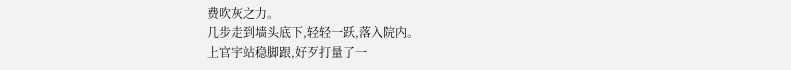费吹灰之力。
几步走到墙头底下,轻轻一跃,落入院内。
上官宇站稳脚跟,好歹打量了一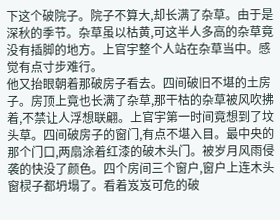下这个破院子。院子不算大,却长满了杂草。由于是深秋的季节。杂草虽以枯黄,可这半人多高的杂草竟没有插脚的地方。上官宇整个人站在杂草当中。感觉有点寸步难行。
他又抬眼朝着那破房子看去。四间破旧不堪的土房子。房顶上竟也长满了杂草,那干枯的杂草被风吹拂着,不禁让人浮想联翩。上官宇第一时间竟想到了坟头草。四间破房子的窗门,有点不堪入目。最中央的那个门口,两扇涂着红漆的破木头门。被岁月风雨侵袭的快没了颜色。四个房间三个窗户,窗户上连木头窗棂子都坍塌了。看着岌岌可危的破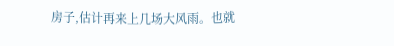房子,估计再来上几场大风雨。也就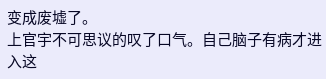变成废墟了。
上官宇不可思议的叹了口气。自己脑子有病才进入这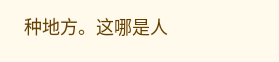种地方。这哪是人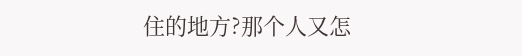住的地方?那个人又怎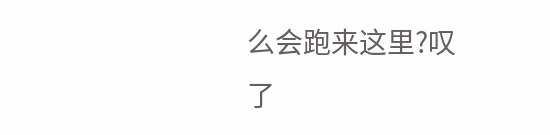么会跑来这里?叹了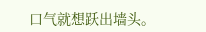口气就想跃出墙头。